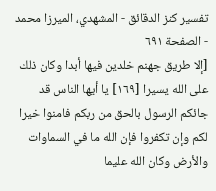تفسير كنز الدقائق - المشهدي، الميرزا محمد - الصفحة ٦٩١
[إلا طريق جهنم خلدين فيها أبدا وكان ذلك على الله يسيرا [١٦٩] يا أيها الناس قد جائكم الرسول بالحق من ربكم فامنوا خيرا لكم وإن تكفروا فإن الله ما في السماوات والأرض وكان الله عليما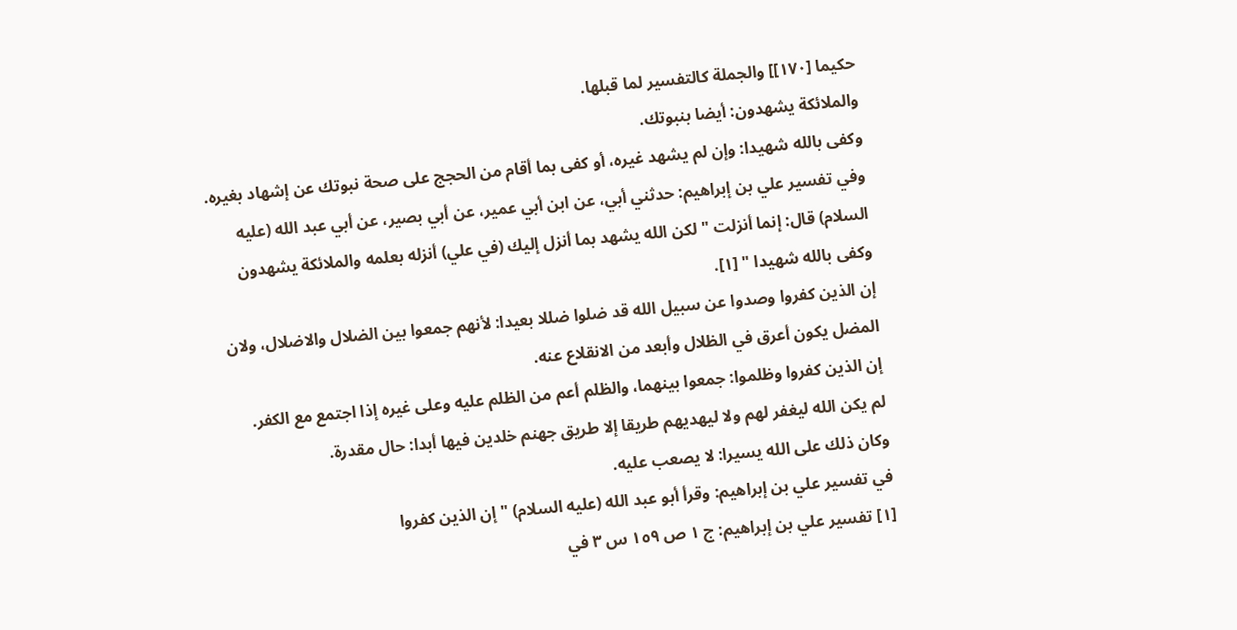حكيما [١٧٠]] والجملة كالتفسير لما قبلها.
والملائكة يشهدون: أيضا بنبوتك.
وكفى بالله شهيدا: وإن لم يشهد غيره، أو كفى بما أقام من الحجج على صحة نبوتك عن إشهاد بغيره.
وفي تفسير علي بن إبراهيم: حدثني أبي، عن ابن أبي عمير، عن أبي بصير، عن أبي عبد الله (عليه السلام) قال: إنما أنزلت " لكن الله يشهد بما أنزل إليك (في علي) أنزله بعلمه والملائكة يشهدون وكفى بالله شهيدا " [١].
إن الذين كفروا وصدوا عن سبيل الله قد ضلوا ضللا بعيدا: لأنهم جمعوا بين الضلال والاضلال، ولان المضل يكون أعرق في الظلال وأبعد من الانقلاع عنه.
إن الذين كفروا وظلموا: جمعوا بينهما، والظلم أعم من الظلم عليه وعلى غيره إذا اجتمع مع الكفر.
لم يكن الله ليغفر لهم ولا ليهديهم طريقا إلا طريق جهنم خلدين فيها أبدا: حال مقدرة.
وكان ذلك على الله يسيرا: لا يصعب عليه.
في تفسير علي بن إبراهيم: وقرأ أبو عبد الله (عليه السلام) " إن الذين كفروا
[١] تفسير علي بن إبراهيم: ج ١ ص ١٥٩ س ٣ في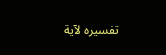تفسيره لآية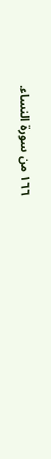١٦٦ من سورة النساء.